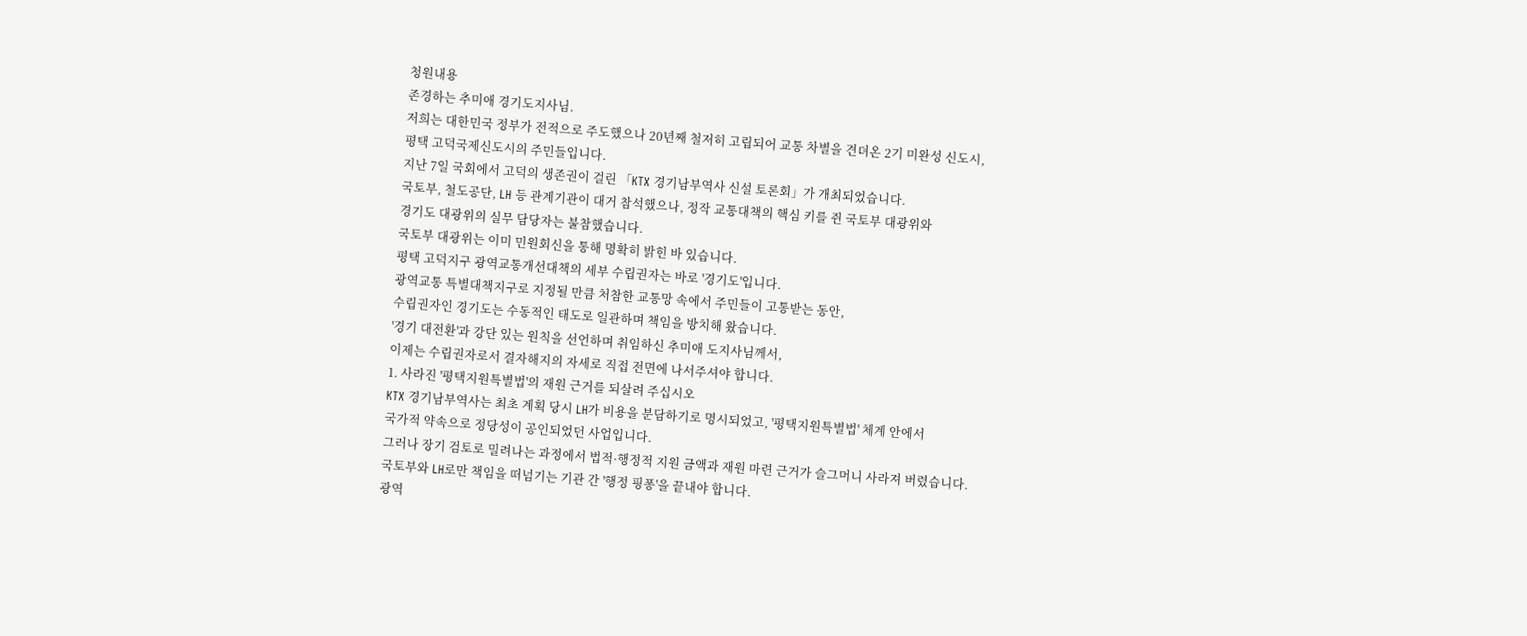청원내용
존경하는 추미애 경기도지사님.
저희는 대한민국 정부가 전적으로 주도했으나 20년째 철저히 고립되어 교통 차별을 견뎌온 2기 미완성 신도시,
평택 고덕국제신도시의 주민들입니다.
지난 7일 국회에서 고덕의 생존권이 걸린 「KTX 경기남부역사 신설 토론회」가 개최되었습니다.
국토부, 철도공단, LH 등 관계기관이 대거 참석했으나, 정작 교통대책의 핵심 키를 쥔 국토부 대광위와
경기도 대광위의 실무 담당자는 불참했습니다.
국토부 대광위는 이미 민원회신을 통해 명확히 밝힌 바 있습니다.
평택 고덕지구 광역교통개선대책의 세부 수립권자는 바로 '경기도'입니다.
광역교통 특별대책지구로 지정될 만큼 처참한 교통망 속에서 주민들이 고통받는 동안,
수립권자인 경기도는 수동적인 태도로 일관하며 책임을 방치해 왔습니다.
'경기 대전환'과 강단 있는 원칙을 선언하며 취임하신 추미애 도지사님께서,
이제는 수립권자로서 결자해지의 자세로 직접 전면에 나서주셔야 합니다.
1. 사라진 '평택지원특별법'의 재원 근거를 되살려 주십시오
KTX 경기남부역사는 최초 계획 당시 LH가 비용을 분담하기로 명시되었고, '평택지원특별법' 체계 안에서
국가적 약속으로 정당성이 공인되었던 사업입니다.
그러나 장기 검토로 밀려나는 과정에서 법적·행정적 지원 금액과 재원 마련 근거가 슬그머니 사라져 버렸습니다.
국토부와 LH로만 책임을 떠넘기는 기관 간 '행정 핑퐁'을 끝내야 합니다.
광역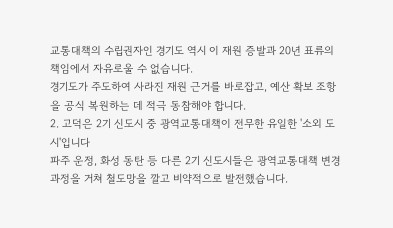교통대책의 수립권자인 경기도 역시 이 재원 증발과 20년 표류의 책임에서 자유로울 수 없습니다.
경기도가 주도하여 사라진 재원 근거를 바로잡고, 예산 확보 조항을 공식 복원하는 데 적극 동참해야 합니다.
2. 고덕은 2기 신도시 중 광역교통대책이 전무한 유일한 '소외 도시'입니다
파주 운정, 화성 동탄 등 다른 2기 신도시들은 광역교통대책 변경 과정을 거쳐 철도망을 깔고 비약적으로 발전했습니다.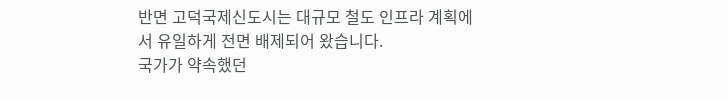반면 고덕국제신도시는 대규모 철도 인프라 계획에서 유일하게 전면 배제되어 왔습니다.
국가가 약속했던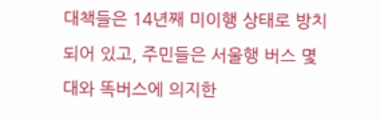대책들은 14년째 미이행 상태로 방치되어 있고, 주민들은 서울행 버스 몇 대와 똑버스에 의지한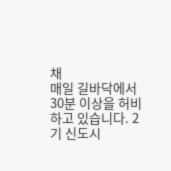채
매일 길바닥에서 30분 이상을 허비하고 있습니다. 2기 신도시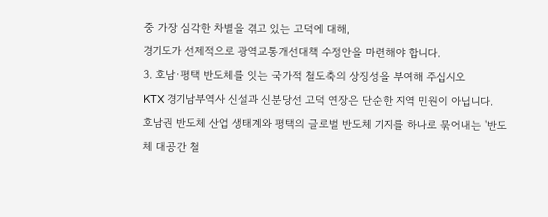중 가장 심각한 차별을 겪고 있는 고덕에 대해,
경기도가 선제적으로 광역교통개선대책 수정안을 마련해야 합니다.
3. 호남·평택 반도체를 잇는 국가적 철도축의 상징성을 부여해 주십시오
KTX 경기남부역사 신설과 신분당선 고덕 연장은 단순한 지역 민원이 아닙니다.
호남권 반도체 산업 생태계와 평택의 글로벌 반도체 기지를 하나로 묶어내는 '반도체 대공간 철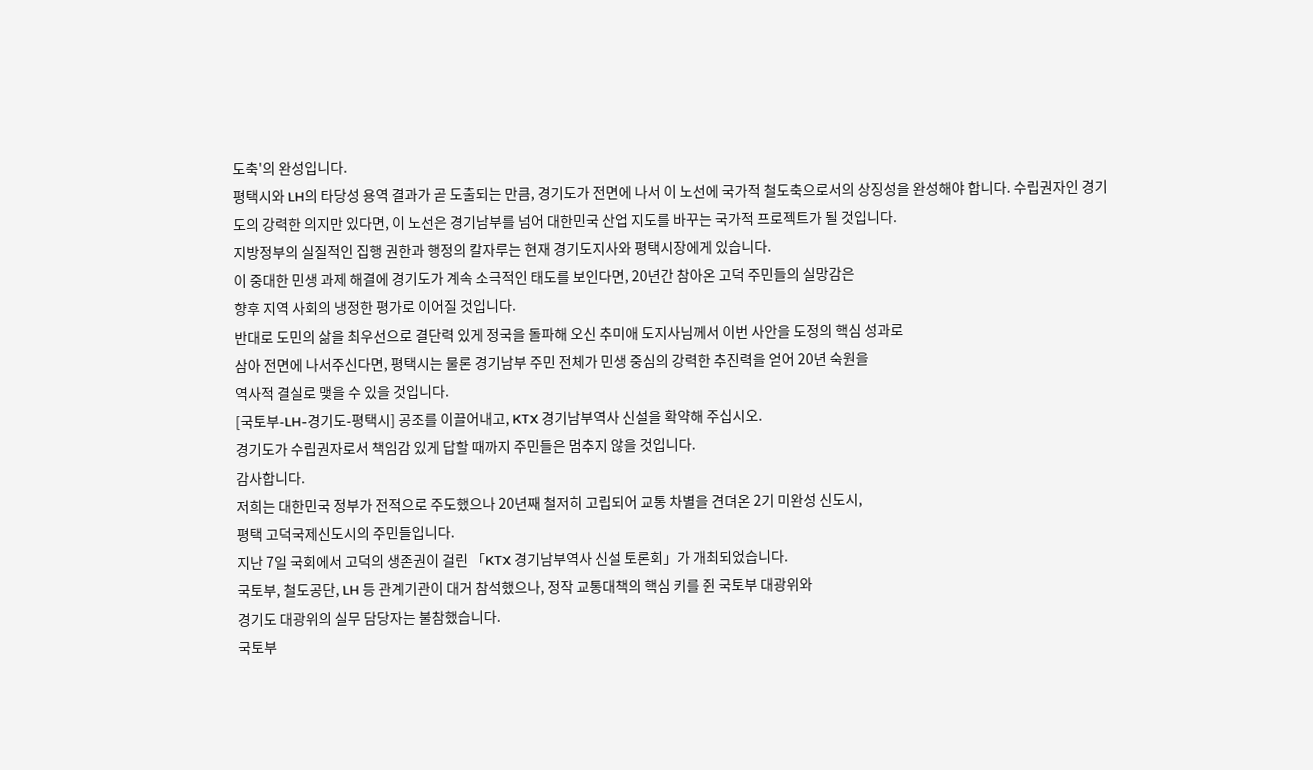도축'의 완성입니다.
평택시와 LH의 타당성 용역 결과가 곧 도출되는 만큼, 경기도가 전면에 나서 이 노선에 국가적 철도축으로서의 상징성을 완성해야 합니다. 수립권자인 경기도의 강력한 의지만 있다면, 이 노선은 경기남부를 넘어 대한민국 산업 지도를 바꾸는 국가적 프로젝트가 될 것입니다.
지방정부의 실질적인 집행 권한과 행정의 칼자루는 현재 경기도지사와 평택시장에게 있습니다.
이 중대한 민생 과제 해결에 경기도가 계속 소극적인 태도를 보인다면, 20년간 참아온 고덕 주민들의 실망감은
향후 지역 사회의 냉정한 평가로 이어질 것입니다.
반대로 도민의 삶을 최우선으로 결단력 있게 정국을 돌파해 오신 추미애 도지사님께서 이번 사안을 도정의 핵심 성과로
삼아 전면에 나서주신다면, 평택시는 물론 경기남부 주민 전체가 민생 중심의 강력한 추진력을 얻어 20년 숙원을
역사적 결실로 맺을 수 있을 것입니다.
[국토부-LH-경기도-평택시] 공조를 이끌어내고, KTX 경기남부역사 신설을 확약해 주십시오.
경기도가 수립권자로서 책임감 있게 답할 때까지 주민들은 멈추지 않을 것입니다.
감사합니다.
저희는 대한민국 정부가 전적으로 주도했으나 20년째 철저히 고립되어 교통 차별을 견뎌온 2기 미완성 신도시,
평택 고덕국제신도시의 주민들입니다.
지난 7일 국회에서 고덕의 생존권이 걸린 「KTX 경기남부역사 신설 토론회」가 개최되었습니다.
국토부, 철도공단, LH 등 관계기관이 대거 참석했으나, 정작 교통대책의 핵심 키를 쥔 국토부 대광위와
경기도 대광위의 실무 담당자는 불참했습니다.
국토부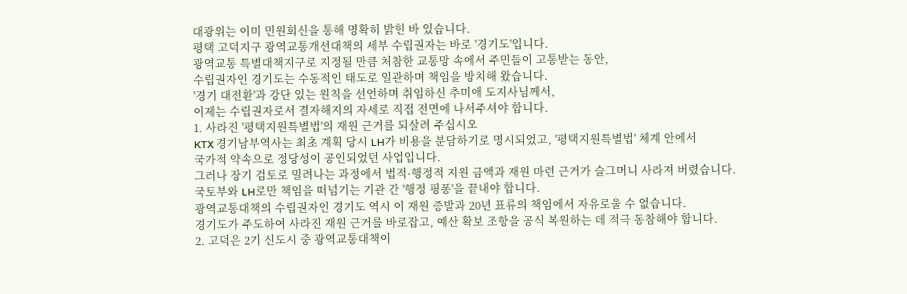대광위는 이미 민원회신을 통해 명확히 밝힌 바 있습니다.
평택 고덕지구 광역교통개선대책의 세부 수립권자는 바로 '경기도'입니다.
광역교통 특별대책지구로 지정될 만큼 처참한 교통망 속에서 주민들이 고통받는 동안,
수립권자인 경기도는 수동적인 태도로 일관하며 책임을 방치해 왔습니다.
'경기 대전환'과 강단 있는 원칙을 선언하며 취임하신 추미애 도지사님께서,
이제는 수립권자로서 결자해지의 자세로 직접 전면에 나서주셔야 합니다.
1. 사라진 '평택지원특별법'의 재원 근거를 되살려 주십시오
KTX 경기남부역사는 최초 계획 당시 LH가 비용을 분담하기로 명시되었고, '평택지원특별법' 체계 안에서
국가적 약속으로 정당성이 공인되었던 사업입니다.
그러나 장기 검토로 밀려나는 과정에서 법적·행정적 지원 금액과 재원 마련 근거가 슬그머니 사라져 버렸습니다.
국토부와 LH로만 책임을 떠넘기는 기관 간 '행정 핑퐁'을 끝내야 합니다.
광역교통대책의 수립권자인 경기도 역시 이 재원 증발과 20년 표류의 책임에서 자유로울 수 없습니다.
경기도가 주도하여 사라진 재원 근거를 바로잡고, 예산 확보 조항을 공식 복원하는 데 적극 동참해야 합니다.
2. 고덕은 2기 신도시 중 광역교통대책이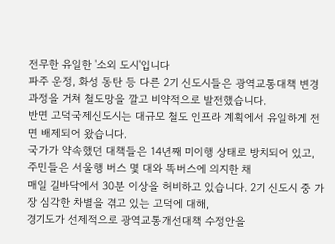전무한 유일한 '소외 도시'입니다
파주 운정, 화성 동탄 등 다른 2기 신도시들은 광역교통대책 변경 과정을 거쳐 철도망을 깔고 비약적으로 발전했습니다.
반면 고덕국제신도시는 대규모 철도 인프라 계획에서 유일하게 전면 배제되어 왔습니다.
국가가 약속했던 대책들은 14년째 미이행 상태로 방치되어 있고, 주민들은 서울행 버스 몇 대와 똑버스에 의지한 채
매일 길바닥에서 30분 이상을 허비하고 있습니다. 2기 신도시 중 가장 심각한 차별을 겪고 있는 고덕에 대해,
경기도가 선제적으로 광역교통개선대책 수정안을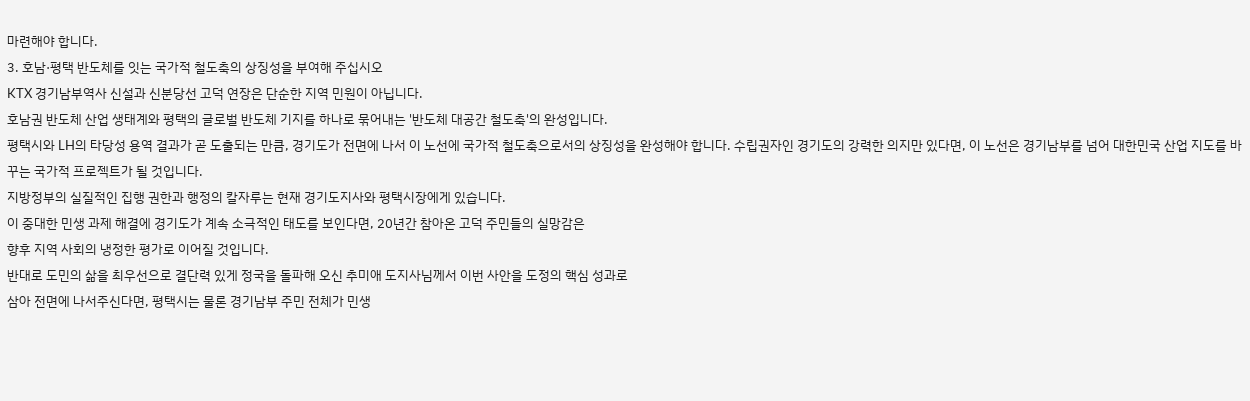마련해야 합니다.
3. 호남·평택 반도체를 잇는 국가적 철도축의 상징성을 부여해 주십시오
KTX 경기남부역사 신설과 신분당선 고덕 연장은 단순한 지역 민원이 아닙니다.
호남권 반도체 산업 생태계와 평택의 글로벌 반도체 기지를 하나로 묶어내는 '반도체 대공간 철도축'의 완성입니다.
평택시와 LH의 타당성 용역 결과가 곧 도출되는 만큼, 경기도가 전면에 나서 이 노선에 국가적 철도축으로서의 상징성을 완성해야 합니다. 수립권자인 경기도의 강력한 의지만 있다면, 이 노선은 경기남부를 넘어 대한민국 산업 지도를 바꾸는 국가적 프로젝트가 될 것입니다.
지방정부의 실질적인 집행 권한과 행정의 칼자루는 현재 경기도지사와 평택시장에게 있습니다.
이 중대한 민생 과제 해결에 경기도가 계속 소극적인 태도를 보인다면, 20년간 참아온 고덕 주민들의 실망감은
향후 지역 사회의 냉정한 평가로 이어질 것입니다.
반대로 도민의 삶을 최우선으로 결단력 있게 정국을 돌파해 오신 추미애 도지사님께서 이번 사안을 도정의 핵심 성과로
삼아 전면에 나서주신다면, 평택시는 물론 경기남부 주민 전체가 민생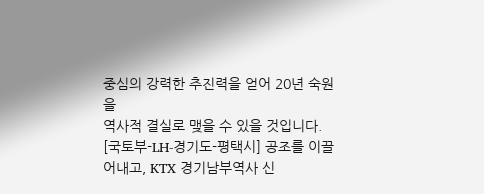중심의 강력한 추진력을 얻어 20년 숙원을
역사적 결실로 맺을 수 있을 것입니다.
[국토부-LH-경기도-평택시] 공조를 이끌어내고, KTX 경기남부역사 신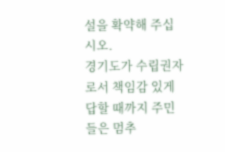설을 확약해 주십시오.
경기도가 수립권자로서 책임감 있게 답할 때까지 주민들은 멈추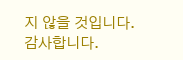지 않을 것입니다.
감사합니다.